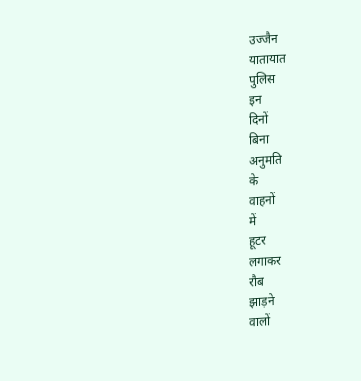उज्जैन
यातायात
पुलिस
इन
दिनों
बिना
अनुमति
के
वाहनों
में
हूटर
लगाकर
रौब
झाड़ने
वालों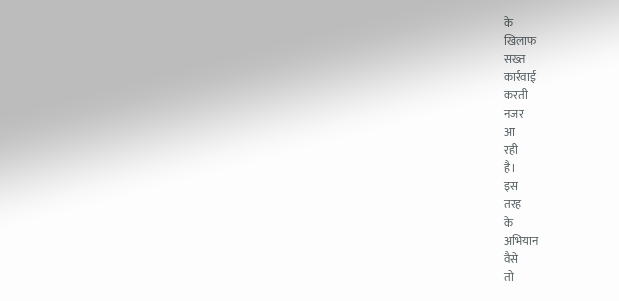के
खिलाफ
सख्त
कार्रवाई
करती
नजर
आ
रही
है।
इस
तरह
के
अभियान
वैसे
तो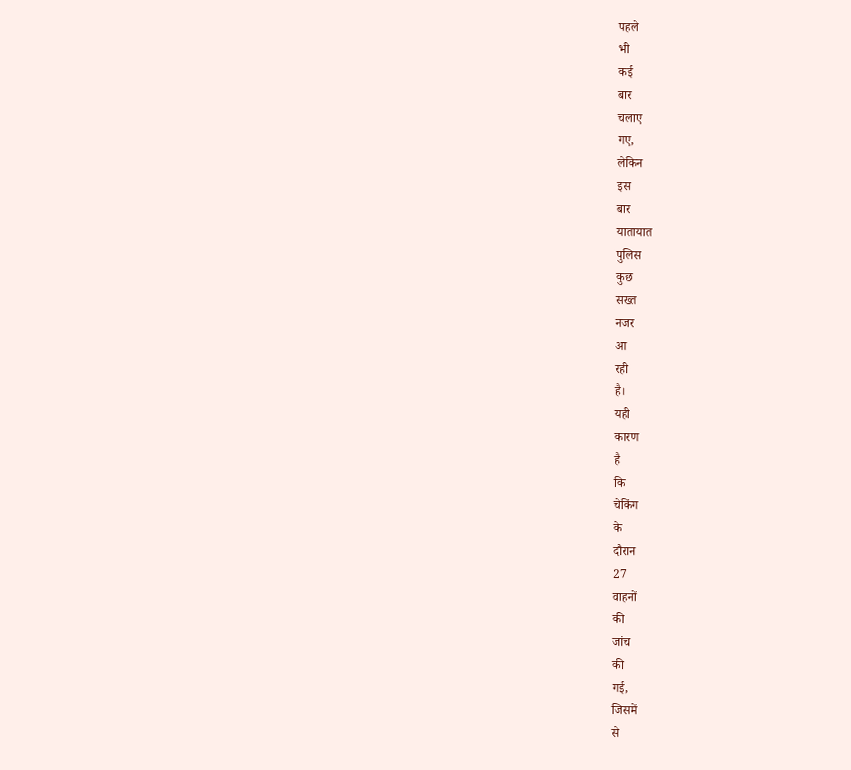पहले
भी
कई
बार
चलाए
गए,
लेकिन
इस
बार
यातायात
पुलिस
कुछ
सख्त
नजर
आ
रही
है।
यही
कारण
है
कि
चेकिंग
के
दौरान
27
वाहनों
की
जांच
की
गई,
जिसमें
से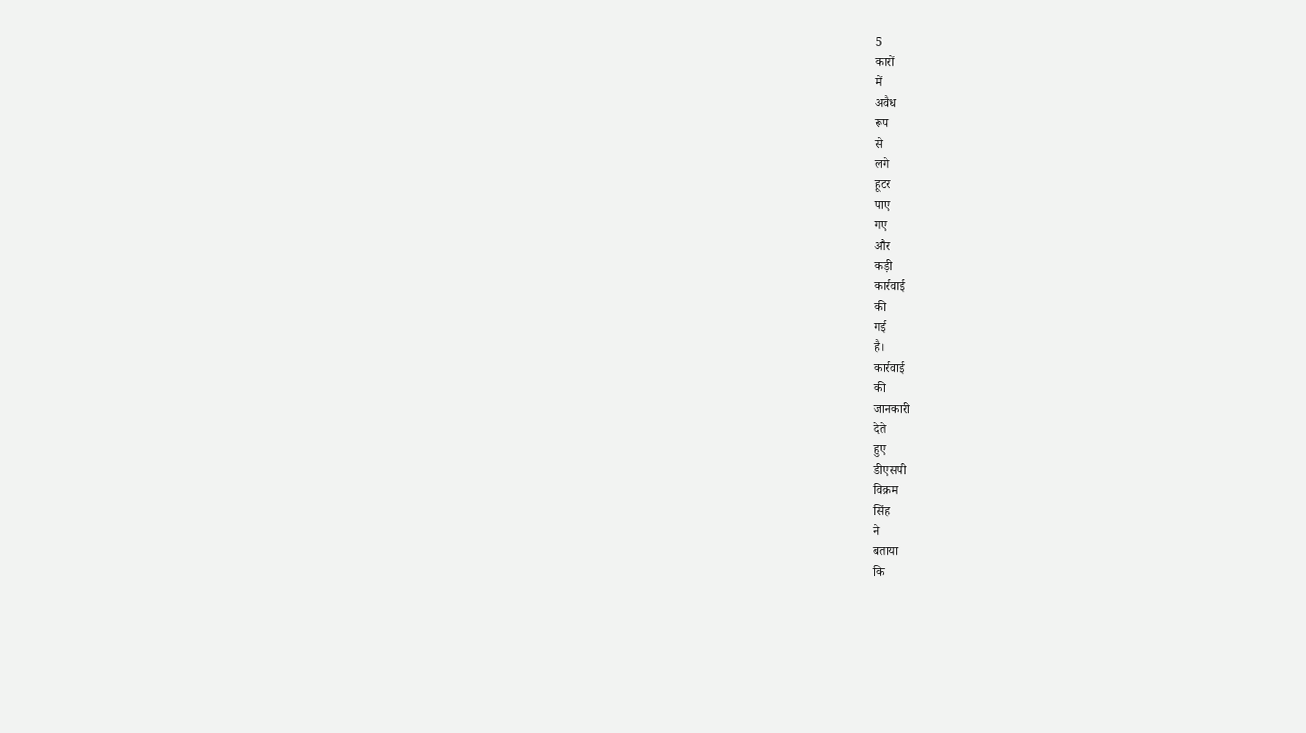5
कारों
में
अवैध
रूप
से
लगे
हूटर
पाए
गए
और
कड़ी
कार्रवाई
की
गई
है।
कार्रवाई
की
जानकारी
देते
हुए
डीएसपी
विक्रम
सिंह
ने
बताया
कि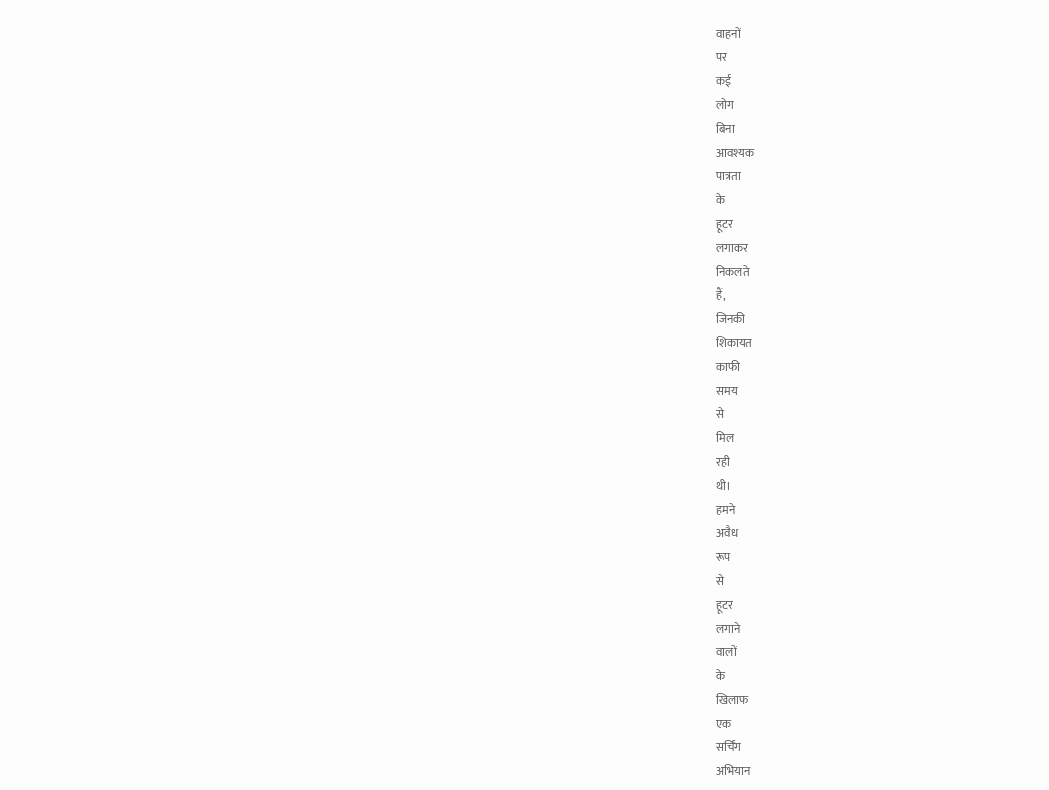वाहनों
पर
कई
लोग
बिना
आवश्यक
पात्रता
के
हूटर
लगाकर
निकलते
हैं,
जिनकी
शिकायत
काफी
समय
से
मिल
रही
थी।
हमने
अवैध
रूप
से
हूटर
लगाने
वालों
के
खिलाफ
एक
सर्चिंग
अभियान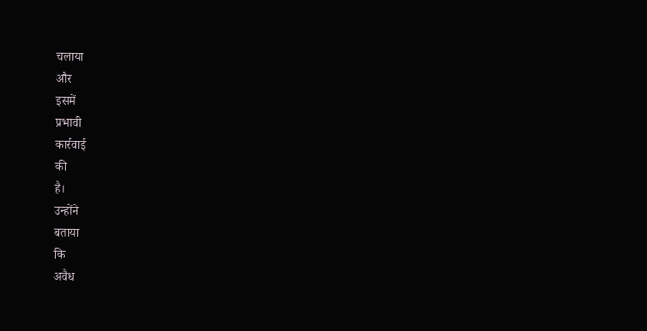चलाया
और
इसमें
प्रभावी
कार्रवाई
की
है।
उन्होंने
बताया
कि
अवैध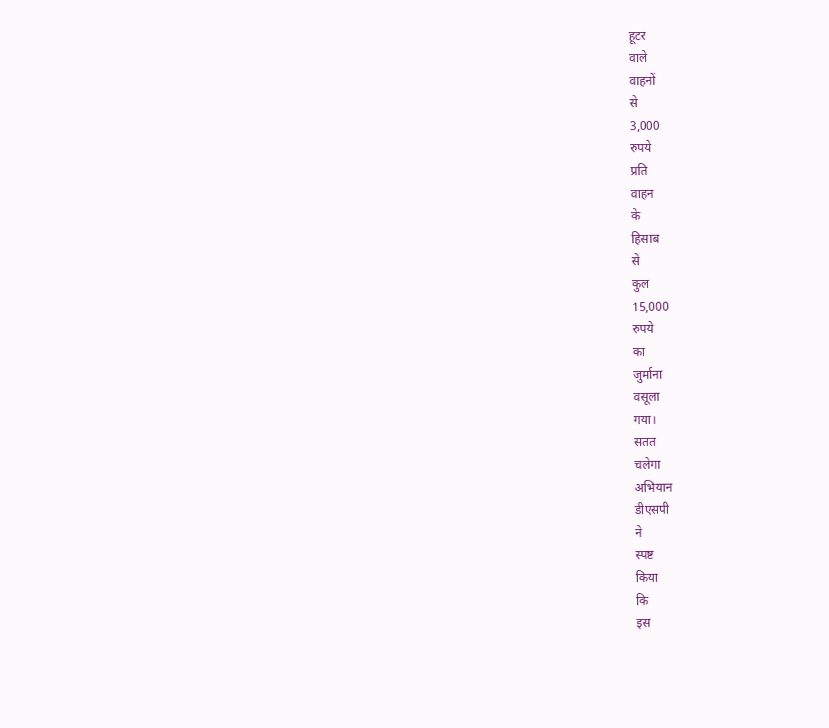हूटर
वाले
वाहनों
से
3,000
रुपये
प्रति
वाहन
के
हिसाब
से
कुल
15,000
रुपये
का
जुर्माना
वसूला
गया।
सतत
चलेगा
अभियान
डीएसपी
ने
स्पष्ट
किया
कि
इस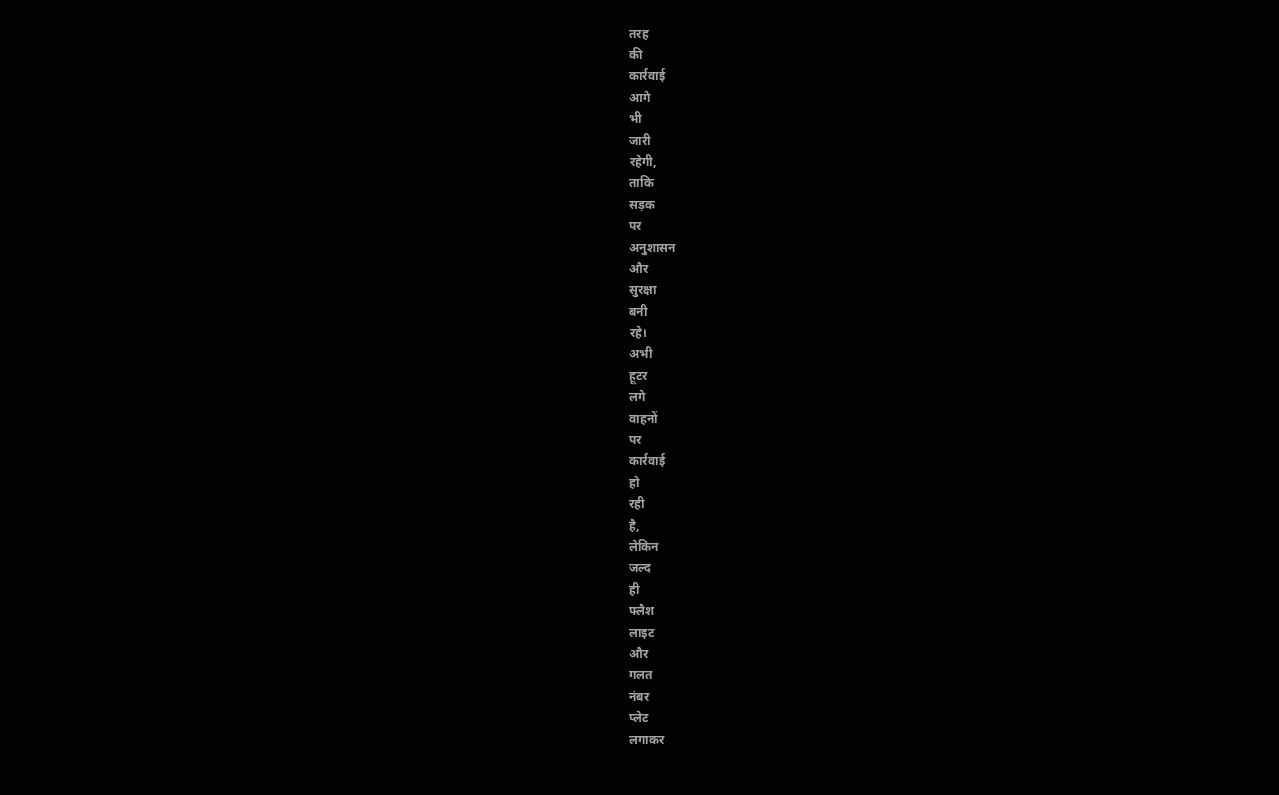तरह
की
कार्रवाई
आगे
भी
जारी
रहेगी,
ताकि
सड़क
पर
अनुशासन
और
सुरक्षा
बनी
रहे।
अभी
हूटर
लगे
वाहनों
पर
कार्रवाई
हो
रही
है,
लेकिन
जल्द
ही
फ्लैश
लाइट
और
गलत
नंबर
प्लेट
लगाकर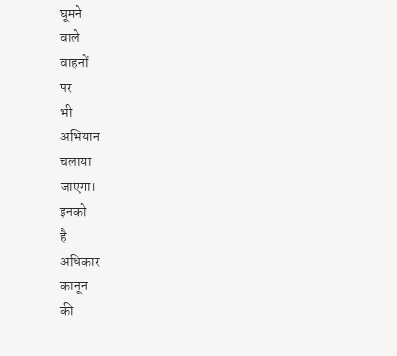घूमने
वाले
वाहनों
पर
भी
अभियान
चलाया
जाएगा।
इनको
है
अधिकार
कानून
की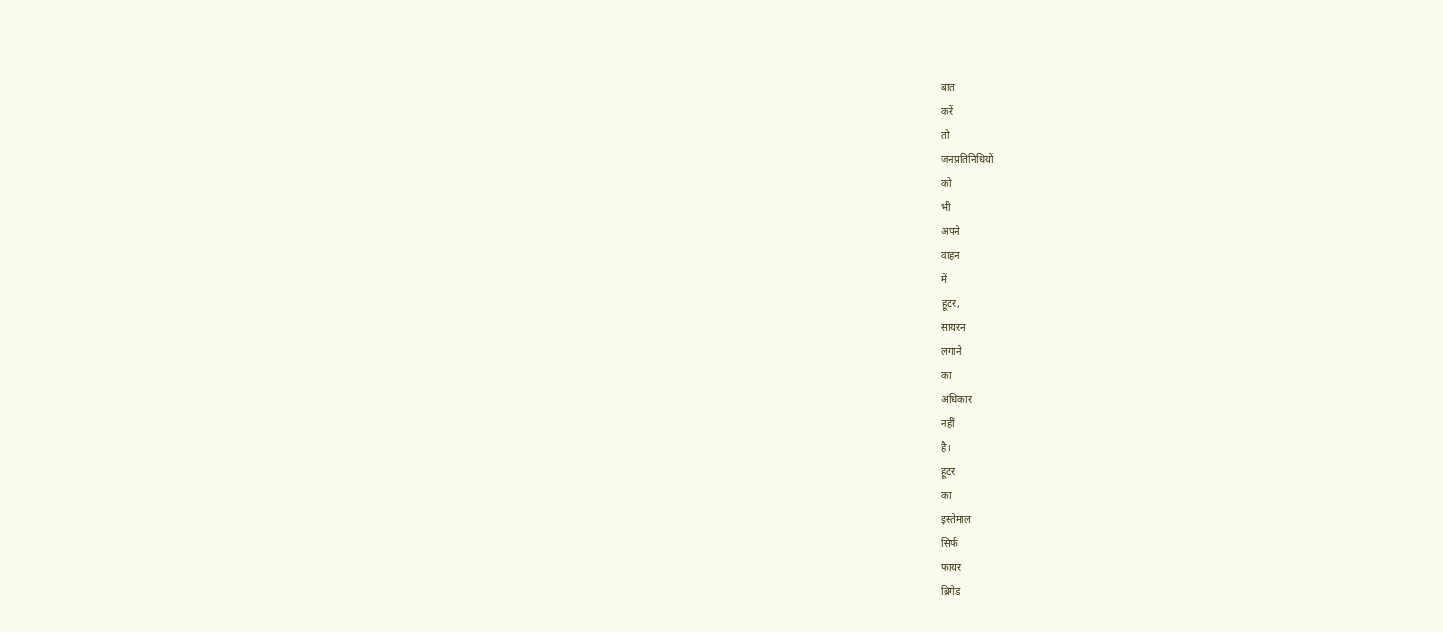बात
करें
तो
जनप्रतिनिधियों
को
भी
अपने
वाहन
में
हूटर,
सायरन
लगाने
का
अधिकार
नहीं
है।
हूटर
का
इस्तेमाल
सिर्फ
फायर
ब्रिगेड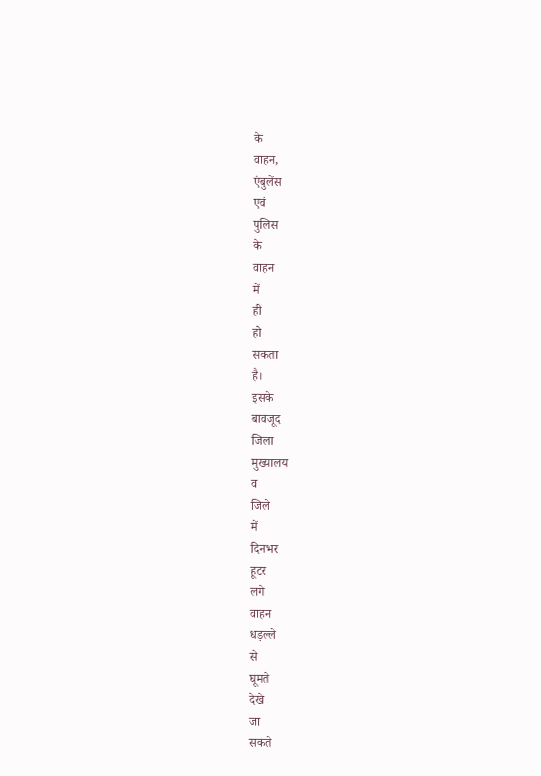के
वाहन,
एंबुलेंस
एवं
पुलिस
के
वाहन
में
ही
हो
सकता
है।
इसके
बावजूद
जिला
मुख्यालय
व
जिले
में
दिनभर
हूटर
लगे
वाहन
धड़ल्ले
से
घूमते
देखे
जा
सकते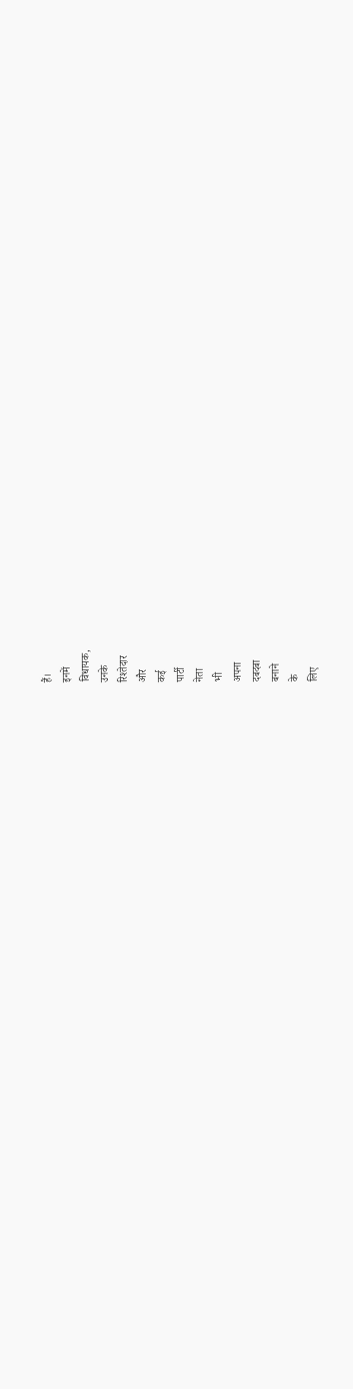हैं।
इनमें
विधायक,
उनके
रिश्तेदार
और
कई
पार्टी
नेता
भी
अपना
दबदबा
बनाने
के
लिए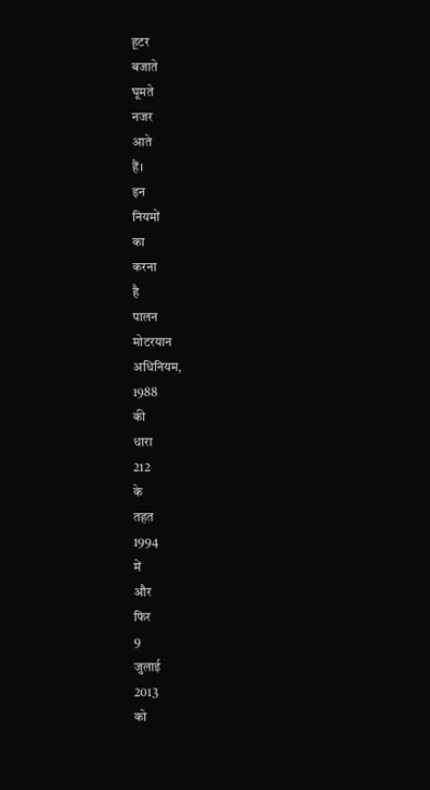हूटर
बजाते
घूमते
नजर
आते
हैं।
इन
नियमों
का
करना
है
पालन
मोटरयान
अधिनियम,
1988
की
धारा
212
के
तहत
1994
में
और
फिर
9
जुलाई
2013
को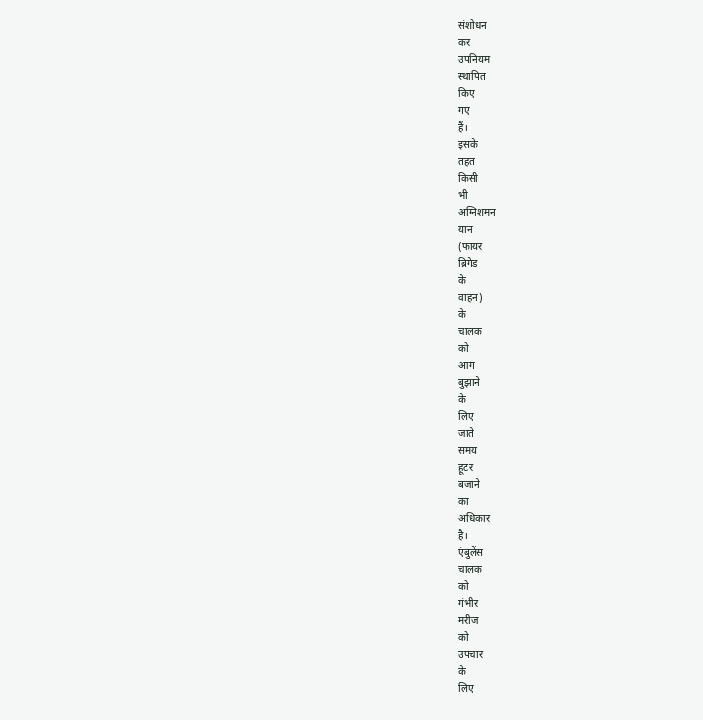संशोधन
कर
उपनियम
स्थापित
किए
गए
हैं।
इसके
तहत
किसी
भी
अग्निशमन
यान
(फायर
ब्रिगेड
के
वाहन)
के
चालक
को
आग
बुझाने
के
लिए
जाते
समय
हूटर
बजाने
का
अधिकार
है।
एंबुलेंस
चालक
को
गंभीर
मरीज
को
उपचार
के
लिए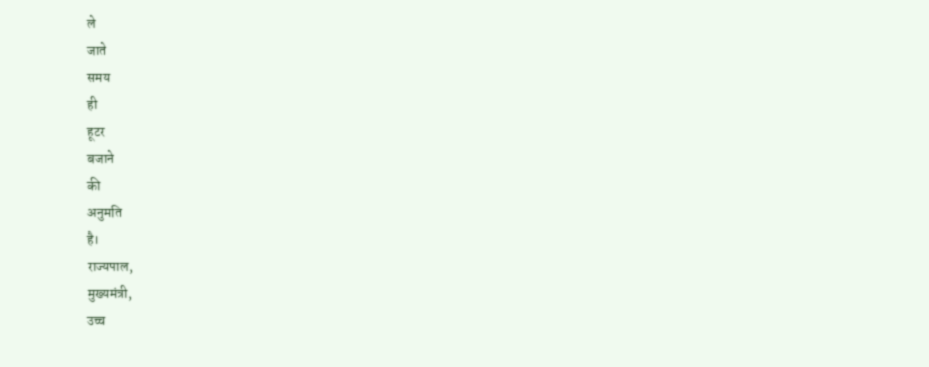ले
जाते
समय
ही
हूटर
बजाने
की
अनुमति
है।
राज्यपाल,
मुख्यमंत्री,
उच्च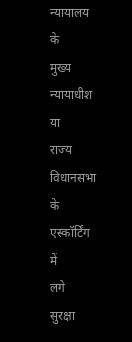न्यायालय
के
मुख्य
न्यायाधीश
या
राज्य
विधानसभा
के
एस्कॉर्टिंग
में
लगे
सुरक्षा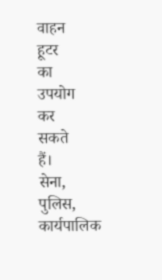वाहन
हूटर
का
उपयोग
कर
सकते
हैं।
सेना,
पुलिस,
कार्यपालिक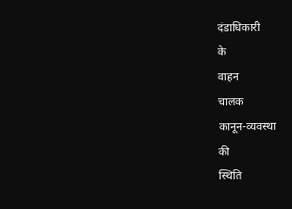दंडाधिकारी
के
वाहन
चालक
कानून-व्यवस्था
की
स्थिति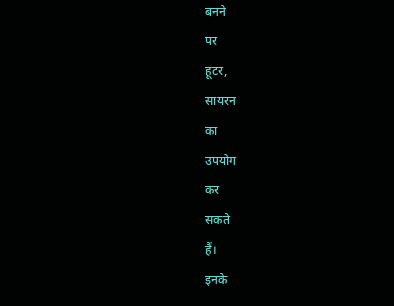बनने
पर
हूटर,
सायरन
का
उपयोग
कर
सकते
हैं।
इनके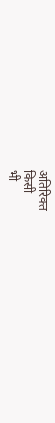अतिरिक्त
किसी
भी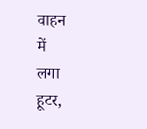वाहन
में
लगा
हूटर,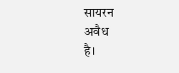सायरन
अवैध
है।